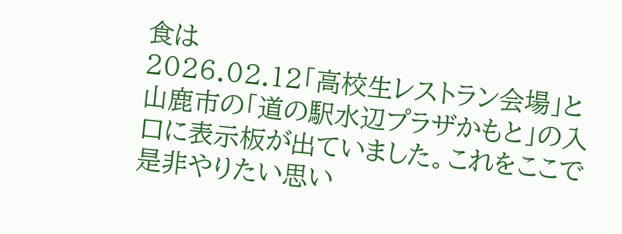食は
2026.02.12「高校生レストラン会場」と山鹿市の「道の駅水辺プラザかもと」の入口に表示板が出ていました。これをここで是非やりたい思い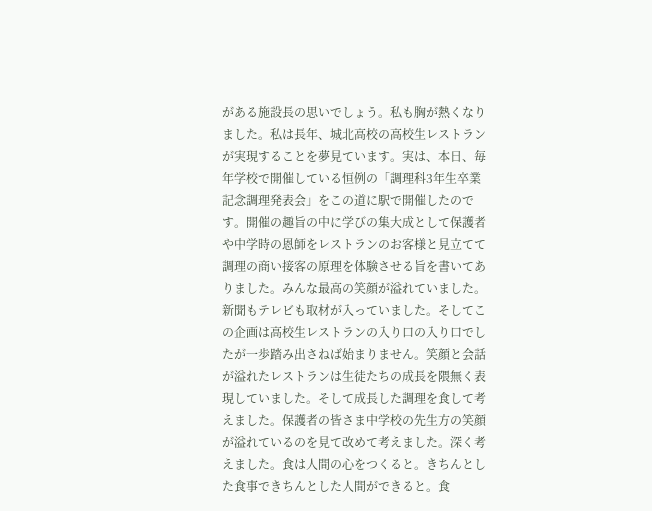がある施設長の思いでしょう。私も胸が熱くなりました。私は長年、城北高校の高校生レストランが実現することを夢見ています。実は、本日、毎年学校で開催している恒例の「調理科3年生卒業記念調理発表会」をこの道に駅で開催したのです。開催の趣旨の中に学びの集大成として保護者や中学時の恩師をレストランのお客様と見立てて調理の商い接客の原理を体験させる旨を書いてありました。みんな最高の笑顔が溢れていました。新聞もテレビも取材が入っていました。そしてこの企画は高校生レストランの入り口の入り口でしたが一歩踏み出さねば始まりません。笑顔と会話が溢れたレストランは生徒たちの成長を隈無く表現していました。そして成長した調理を食して考えました。保護者の皆さま中学校の先生方の笑顔が溢れているのを見て改めて考えました。深く考えました。食は人間の心をつくると。きちんとした食事できちんとした人間ができると。食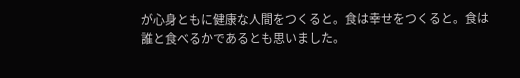が心身ともに健康な人間をつくると。食は幸せをつくると。食は誰と食べるかであるとも思いました。